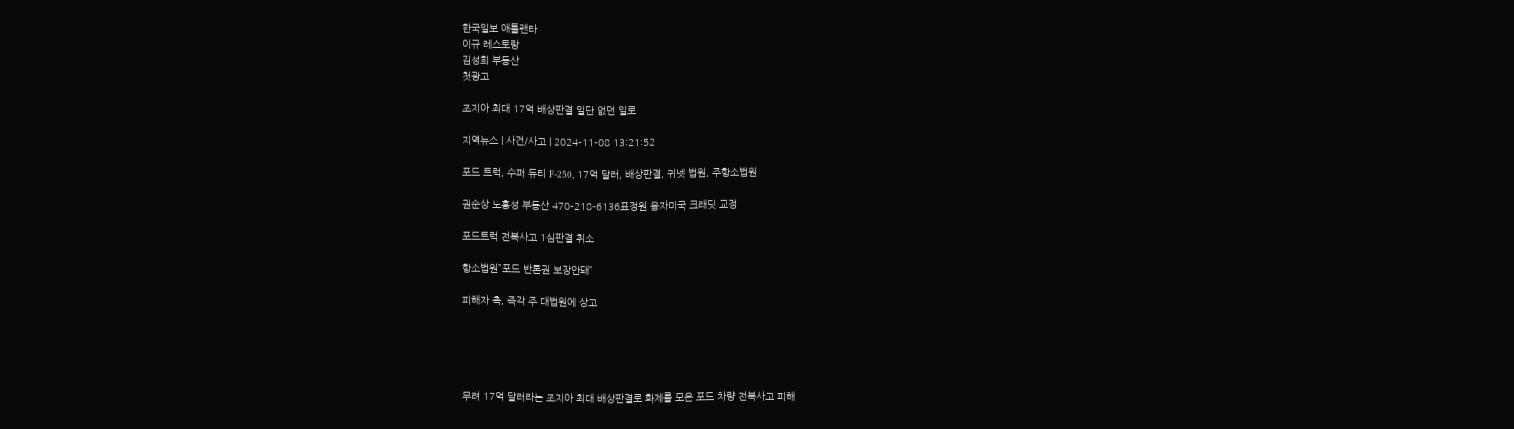한국일보 애틀랜타
이규 레스토랑
김성희 부동산
첫광고

조지아 최대 17억 배상판결 일단 없던 일로

지역뉴스 | 사건/사고 | 2024-11-08 13:21:52

포드 트럭, 수퍼 듀티 F-250, 17억 달러, 배상판결, 귀넷 법원, 주항소법원

권순상 노흥성 부동산 470-218-6136표정원 융자미국 크래딧 교정

포드트럭 전복사고 1심판결 취소

항소법원”포드 반론권 보장안돼”

피해자 측, 즉각 주 대법원에 상고





무려 17억 달러라는 조지아 최대 배상판결로 화제를 모은 포드 차량 전복사고 피해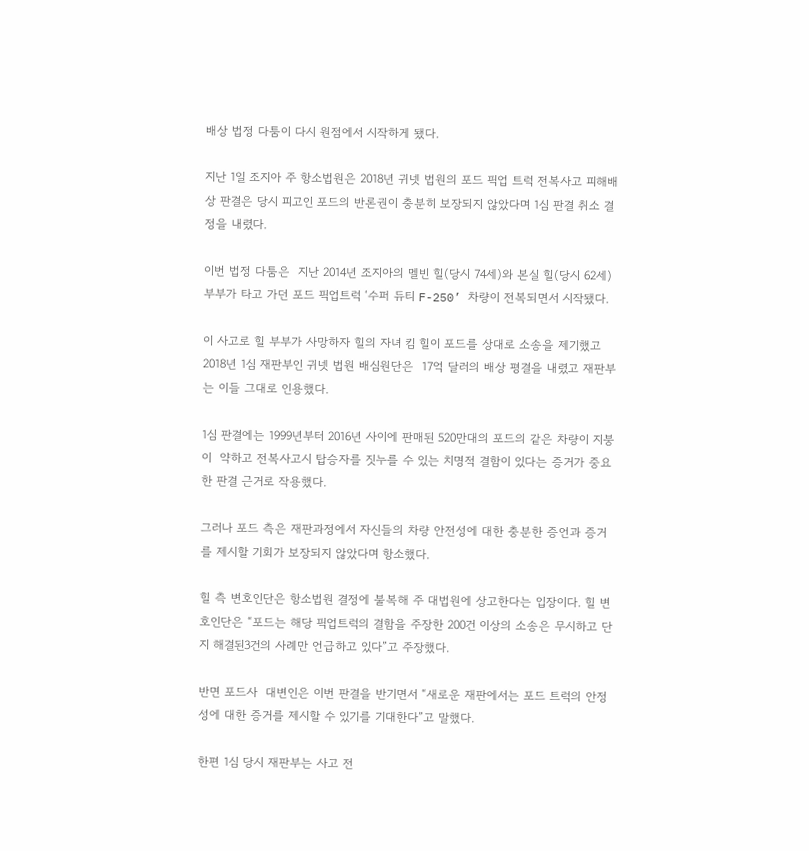배상 법정 다툼이 다시 원점에서 시작하게 됐다.

지난 1일 조지아 주 항소법원은 2018년 귀넷 법원의 포드 픽업 트럭 전복사고 피해배상 판결은 당시 피고인 포드의 반론권이 충분히 보장되지 않았다며 1심 판결 취소 결정을 내렸다.

이번 법정 다툼은  지난 2014년 조지아의 멜빈 힐(당시 74세)와 본실 힐(당시 62세) 부부가 타고 가던 포드 픽업트럭 ‘수퍼 듀티 F-250’ 차량이 전복되면서 시작됐다.

이 사고로 힐 부부가 사망하자 힐의 자녀 킴 힐이 포드를 상대로 소송을 제기했고 2018년 1심 재판부인 귀넷 법원 배심원단은  17억 달러의 배상 평결을 내렸고 재판부는 이들 그대로 인용했다.

1심 판결에는 1999년부터 2016년 사이에 판매된 520만대의 포드의 같은 차량이 지붕이  약하고 전복사고시 탑승자를 짓누를 수 있는 치명적 결함이 있다는 증거가 중요한 판결 근거로 작용했다.

그러나 포드 측은 재판과정에서 자신들의 차량 안전성에 대한 충분한 증언과 증거를 제시할 기회가 보장되지 않았다며 항소했다.

힐 측 변호인단은 항소법원 결정에 불복해 주 대법원에 상고한다는 입장이다. 힐 변호인단은 “포드는 해당 픽업트럭의 결함을 주장한 200건 이상의 소송은 무시하고 단지 해결된3건의 사례만 언급하고 있다”고 주장했다.

반면 포드사  대변인은 이번 판결을 반기면서 “새로운 재판에서는 포드 트럭의 안정성에 대한 증거를 제시할 수 있기를 기대한다”고 말했다.

한편 1심 당시 재판부는 사고 전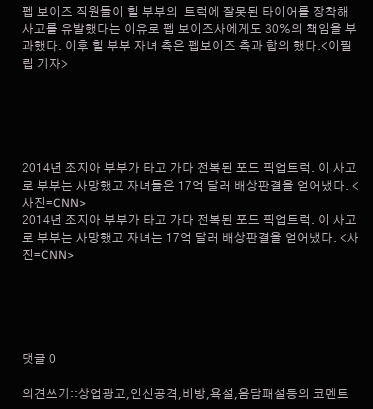펩 보이즈 직원들이 힐 부부의  트럭에 잘못된 타이어를 장착해 사고를 유발했다는 이유로 펩 보이즈사에게도 30%의 책임을 부과했다. 이후 힐 부부 자녀 측은 펩보이즈 측과 합의 했다.<이필립 기자>





2014년 조지아 부부가 타고 가다 전복된 포드 픽업트럭. 이 사고로 부부는 사망했고 자녀들은 17억 달러 배상판결을 얻어냈다. <사진=CNN>
2014년 조지아 부부가 타고 가다 전복된 포드 픽업트럭. 이 사고로 부부는 사망했고 자녀는 17억 달러 배상판결을 얻어냈다. <사진=CNN>





댓글 0

의견쓰기::상업광고,인신공격,비방,욕설,음담패설등의 코멘트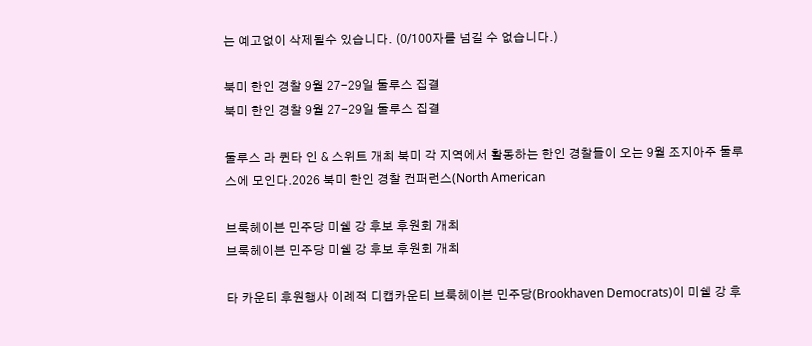는 예고없이 삭제될수 있습니다. (0/100자를 넘길 수 없습니다.)

북미 한인 경찰 9월 27-29일 둘루스 집결
북미 한인 경찰 9월 27-29일 둘루스 집결

둘루스 라 퀸타 인 & 스위트 개최 북미 각 지역에서 활동하는 한인 경찰들이 오는 9월 조지아주 둘루스에 모인다.2026 북미 한인 경찰 컨퍼런스(North American

브룩헤이븐 민주당 미쉘 강 후보 후원회 개최
브룩헤이븐 민주당 미쉘 강 후보 후원회 개최

타 카운티 후원행사 이례적 디캡카운티 브룩헤이븐 민주당(Brookhaven Democrats)이 미쉘 강 후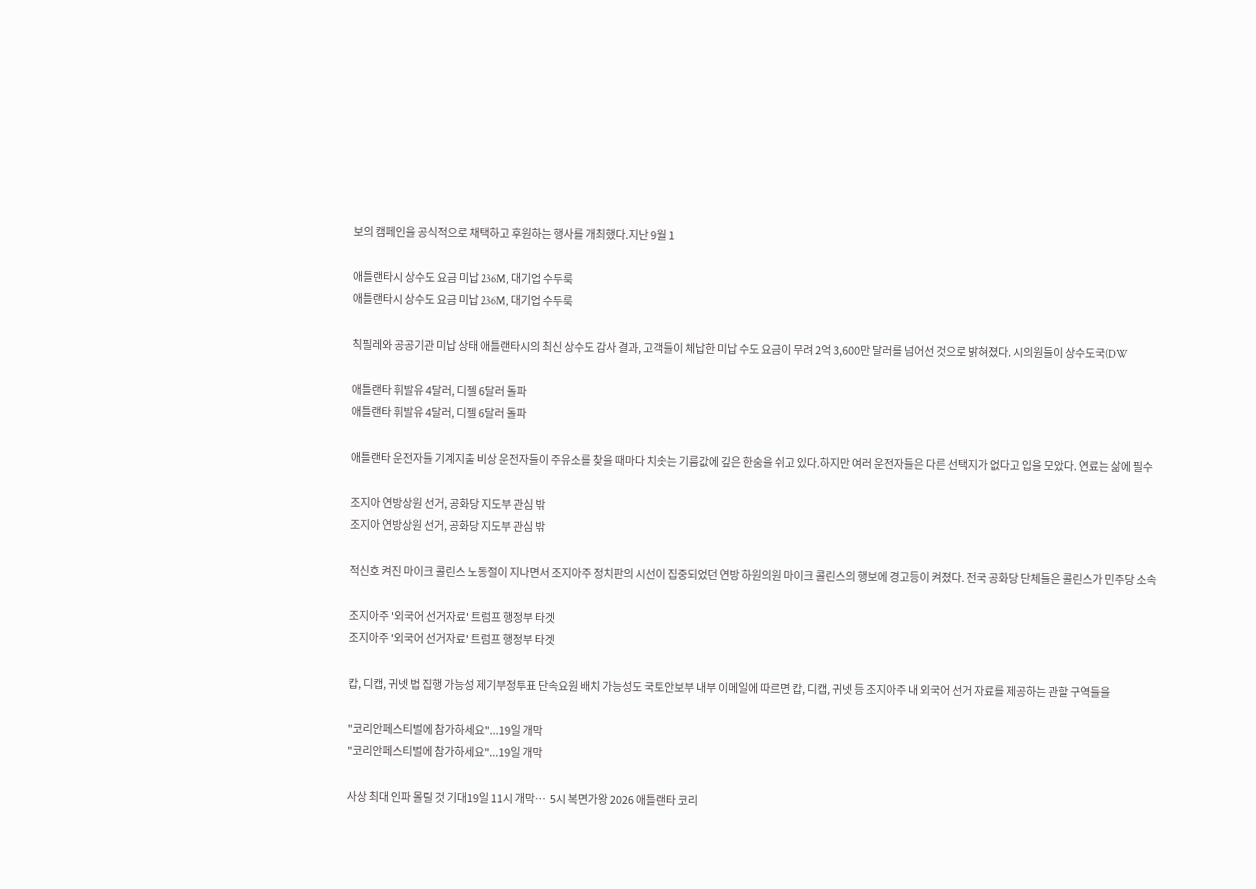보의 캠페인을 공식적으로 채택하고 후원하는 행사를 개최했다.지난 9월 1

애틀랜타시 상수도 요금 미납 236M, 대기업 수두룩
애틀랜타시 상수도 요금 미납 236M, 대기업 수두룩

칙필레와 공공기관 미납 상태 애틀랜타시의 최신 상수도 감사 결과, 고객들이 체납한 미납 수도 요금이 무려 2억 3,600만 달러를 넘어선 것으로 밝혀졌다. 시의원들이 상수도국(DW

애틀랜타 휘발유 4달러, 디젤 6달러 돌파
애틀랜타 휘발유 4달러, 디젤 6달러 돌파

애틀랜타 운전자들 기계지출 비상 운전자들이 주유소를 찾을 때마다 치솟는 기름값에 깊은 한숨을 쉬고 있다.하지만 여러 운전자들은 다른 선택지가 없다고 입을 모았다. 연료는 삶에 필수

조지아 연방상원 선거, 공화당 지도부 관심 밖
조지아 연방상원 선거, 공화당 지도부 관심 밖

적신호 켜진 마이크 콜린스 노동절이 지나면서 조지아주 정치판의 시선이 집중되었던 연방 하원의원 마이크 콜린스의 행보에 경고등이 켜졌다. 전국 공화당 단체들은 콜린스가 민주당 소속

조지아주 '외국어 선거자료' 트럼프 행정부 타겟
조지아주 '외국어 선거자료' 트럼프 행정부 타겟

캅, 디캡, 귀넷 법 집행 가능성 제기부정투표 단속요원 배치 가능성도 국토안보부 내부 이메일에 따르면 캅, 디캡, 귀넷 등 조지아주 내 외국어 선거 자료를 제공하는 관할 구역들을

"코리안페스티벌에 참가하세요"...19일 개막
"코리안페스티벌에 참가하세요"...19일 개막

사상 최대 인파 몰릴 것 기대19일 11시 개막…  5시 복면가왕 2026 애틀랜타 코리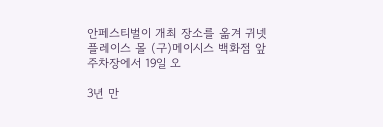안페스티벌이 개최 장소를 옮겨 귀넷플레이스 몰 (구)메이시스 백화점 앞 주차장에서 19일 오

3년 만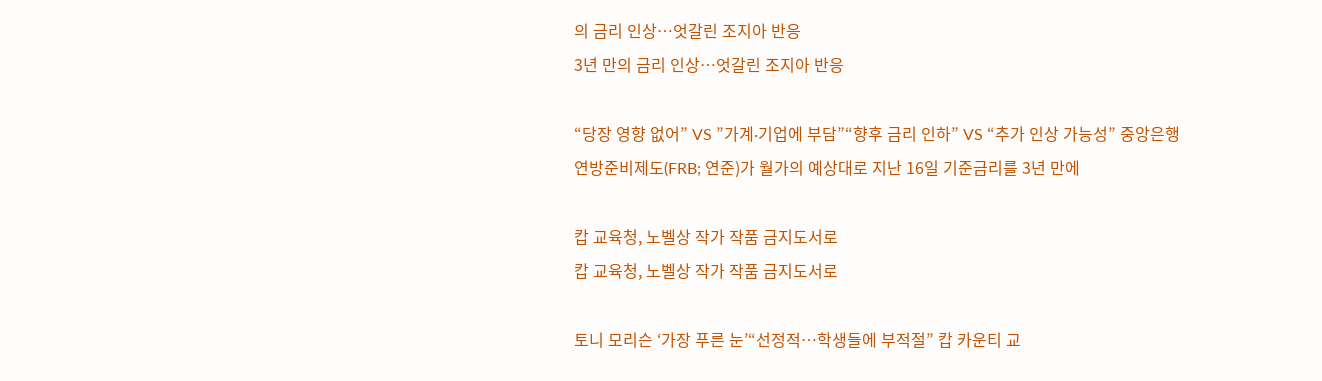의 금리 인상…엇갈린 조지아 반응
3년 만의 금리 인상…엇갈린 조지아 반응

“당장 영향 없어” VS ”가계∙기업에 부담”“향후 금리 인하” VS “추가 인상 가능성” 중앙은행 연방준비제도(FRB; 연준)가 월가의 예상대로 지난 16일 기준금리를 3년 만에

캅 교육청, 노벨상 작가 작품 금지도서로
캅 교육청, 노벨상 작가 작품 금지도서로

토니 모리슨 ‘가장 푸른 눈’“선정적…학생들에 부적절” 캅 카운티 교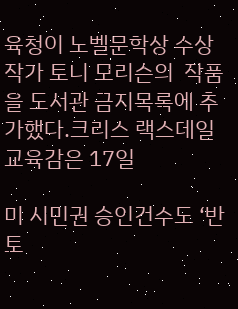육청이 노벨문학상 수상 작가 토니 모리슨의  작품을 도서관 금지목록에 추가했다.크리스 랙스데일 교육감은 17일

미 시민권 승인건수도 ‘반토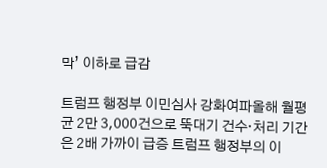막’ 이하로 급감

트럼프 행정부 이민심사 강화여파올해 월평균 2만 3,000건으로 뚝대기 건수·처리 기간은 2배 가까이 급증 트럼프 행정부의 이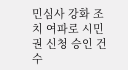민심사 강화 조치 여파로 시민권 신청 승인 건수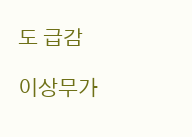도 급감

이상무가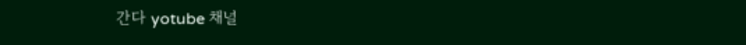간다 yotube 채널